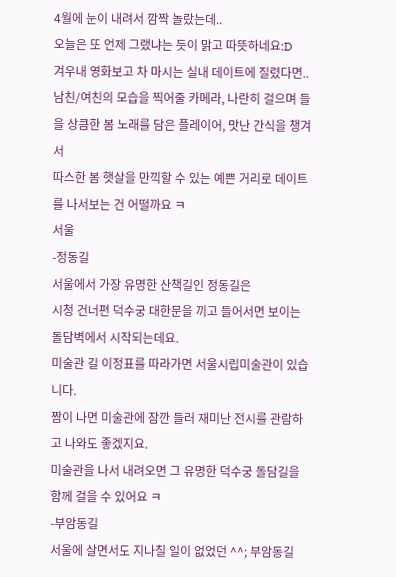4월에 눈이 내려서 깜짝 놀랐는데..
오늘은 또 언제 그랬냐는 듯이 맑고 따뜻하네요:D
겨우내 영화보고 차 마시는 실내 데이트에 질렸다면..
남친/여친의 모습을 찍어줄 카메라, 나란히 걸으며 들을 상큼한 봄 노래를 담은 플레이어, 맛난 간식을 챙겨서
따스한 봄 햇살을 만끽할 수 있는 예쁜 거리로 데이트를 나서보는 건 어떨까요 ㅋ
서울
-정동길
서울에서 가장 유명한 산책길인 정동길은
시청 건너편 덕수궁 대한문을 끼고 들어서면 보이는 돌담벽에서 시작되는데요.
미술관 길 이정표를 따라가면 서울시립미술관이 있습니다.
짬이 나면 미술관에 잠깐 들러 재미난 전시를 관람하고 나와도 좋겠지요.
미술관을 나서 내려오면 그 유명한 덕수궁 돌담길을 함께 걸을 수 있어요 ㅋ
-부암동길
서울에 살면서도 지나칠 일이 없었던 ^^; 부암동길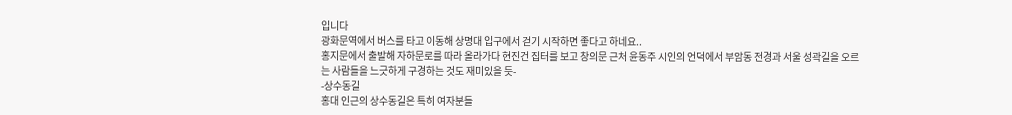입니다
광화문역에서 버스를 타고 이동해 상명대 입구에서 걷기 시작하면 좋다고 하네요..
홍지문에서 출발해 자하문로를 따라 올라가다 현진건 집터를 보고 창의문 근처 윤동주 시인의 언덕에서 부암동 전경과 서울 성곽길을 오르는 사람들을 느긋하게 구경하는 것도 재미있을 듯-
-상수동길
홍대 인근의 상수동길은 특히 여자분들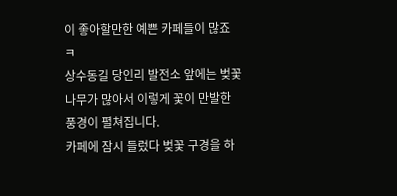이 좋아할만한 예쁜 카페들이 많죠 ㅋ
상수동길 당인리 발전소 앞에는 벚꽃나무가 많아서 이렇게 꽃이 만발한 풍경이 펼쳐집니다.
카페에 잠시 들렀다 벚꽃 구경을 하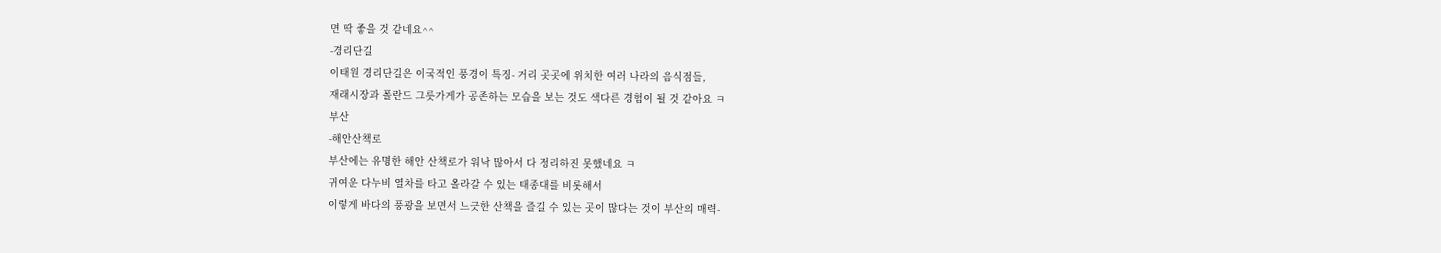면 딱 좋을 것 같네요^^
-경리단길
이태원 경리단길은 이국적인 풍경이 특징- 거리 곳곳에 위치한 여러 나라의 음식점들,
재래시장과 폴란드 그릇가게가 공존하는 모습을 보는 것도 색다른 경험이 될 것 같아요 ㅋ
부산
-해안산책로
부산에는 유명한 해안 산책로가 워낙 많아서 다 정리하진 못했네요 ㅋ
귀여운 다누비 열차를 타고 올라갈 수 있는 태종대를 비롯해서
이렇게 바다의 풍광을 보면서 느긋한 산책을 즐길 수 있는 곳이 많다는 것이 부산의 매력-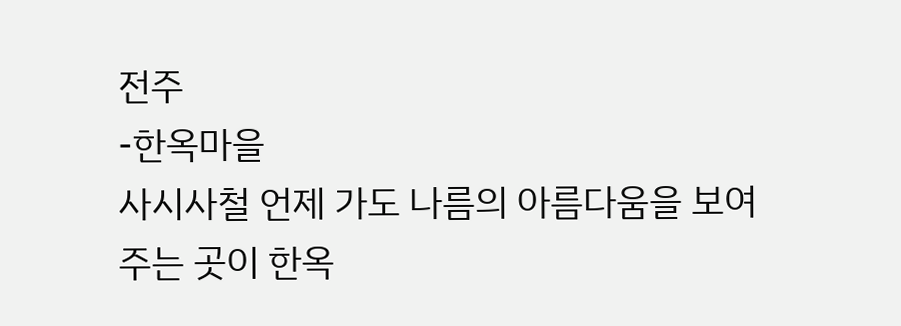전주
-한옥마을
사시사철 언제 가도 나름의 아름다움을 보여주는 곳이 한옥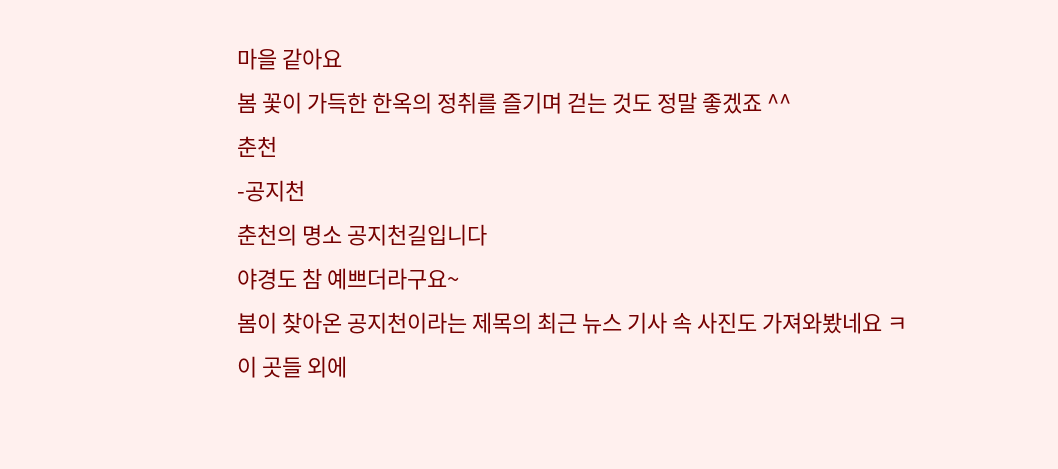마을 같아요
봄 꽃이 가득한 한옥의 정취를 즐기며 걷는 것도 정말 좋겠죠 ^^
춘천
-공지천
춘천의 명소 공지천길입니다
야경도 참 예쁘더라구요~
봄이 찾아온 공지천이라는 제목의 최근 뉴스 기사 속 사진도 가져와봤네요 ㅋ
이 곳들 외에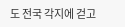도 전국 각지에 걷고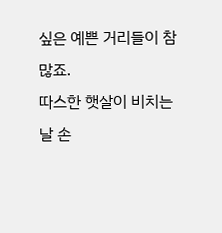싶은 예쁜 거리들이 참 많죠.
따스한 햇살이 비치는 날 손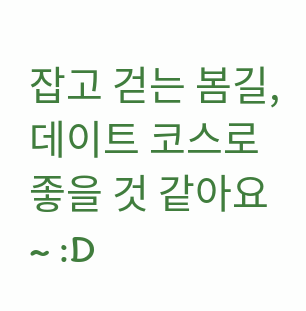잡고 걷는 봄길, 데이트 코스로 좋을 것 같아요 ~ :D